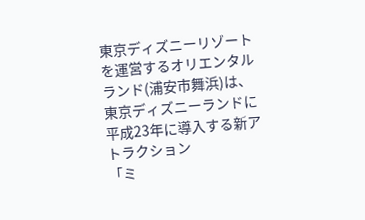東京ディズニーリゾートを運営するオリエンタルランド(浦安市舞浜)は、
東京ディズニーランドに平成23年に導入する新アトラクション
「ミ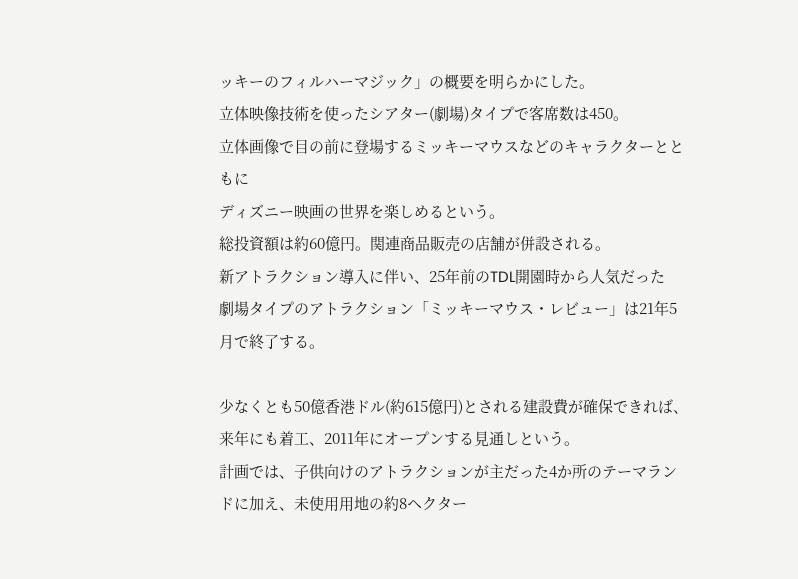ッキーのフィルハーマジック」の概要を明らかにした。
立体映像技術を使ったシアター(劇場)タイプで客席数は450。
立体画像で目の前に登場するミッキーマウスなどのキャラクターとともに
ディズニー映画の世界を楽しめるという。
総投資額は約60億円。関連商品販売の店舗が併設される。
新アトラクション導入に伴い、25年前のTDL開園時から人気だった
劇場タイプのアトラクション「ミッキーマウス・レビュー」は21年5月で終了する。

少なくとも50億香港ドル(約615億円)とされる建設費が確保できれば、来年にも着工、2011年にオープンする見通しという。
計画では、子供向けのアトラクションが主だった4か所のテーマランドに加え、未使用用地の約8ヘクター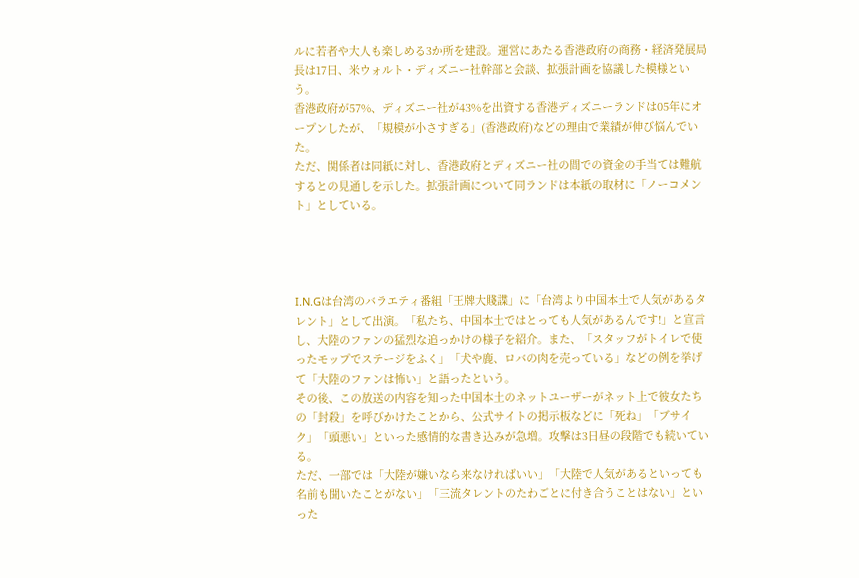ルに若者や大人も楽しめる3か所を建設。運営にあたる香港政府の商務・経済発展局長は17日、米ウォルト・ディズニー社幹部と会談、拡張計画を協議した模様という。
香港政府が57%、ディズニー社が43%を出資する香港ディズニーランドは05年にオープンしたが、「規模が小さすぎる」(香港政府)などの理由で業績が伸び悩んでいた。
ただ、関係者は同紙に対し、香港政府とディズニー社の間での資金の手当ては難航するとの見通しを示した。拡張計画について同ランドは本紙の取材に「ノーコメント」としている。




I.N.Gは台湾のバラエティ番組「王牌大賤諜」に「台湾より中国本土で人気があるタレント」として出演。「私たち、中国本土ではとっても人気があるんです!」と宣言し、大陸のファンの猛烈な追っかけの様子を紹介。また、「スタッフがトイレで使ったモップでステージをふく」「犬や鹿、ロバの肉を売っている」などの例を挙げて「大陸のファンは怖い」と語ったという。
その後、この放送の内容を知った中国本土のネットユーザーがネット上で彼女たちの「封殺」を呼びかけたことから、公式サイトの掲示板などに「死ね」「ブサイク」「頭悪い」といった感情的な書き込みが急増。攻撃は3日昼の段階でも続いている。
ただ、一部では「大陸が嫌いなら来なければいい」「大陸で人気があるといっても名前も聞いたことがない」「三流タレントのたわごとに付き合うことはない」といった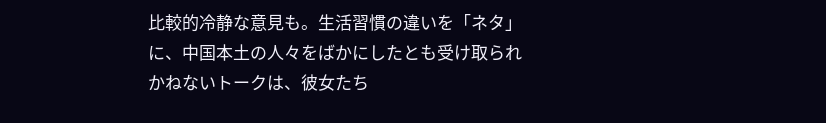比較的冷静な意見も。生活習慣の違いを「ネタ」に、中国本土の人々をばかにしたとも受け取られかねないトークは、彼女たち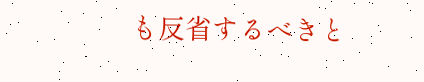も反省するべきと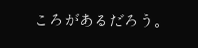ころがあるだろう。